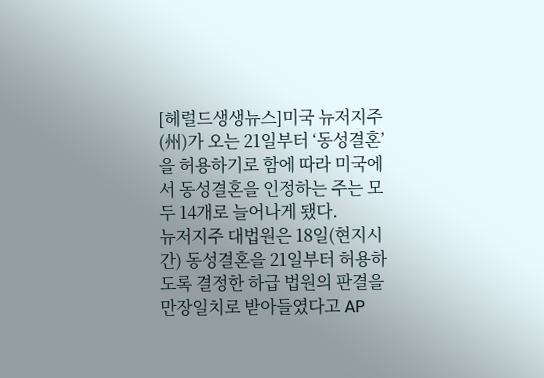[헤럴드생생뉴스]미국 뉴저지주(州)가 오는 21일부터 ‘동성결혼’을 허용하기로 함에 따라 미국에서 동성결혼을 인정하는 주는 모두 14개로 늘어나게 됐다.
뉴저지주 대법원은 18일(현지시간) 동성결혼을 21일부터 허용하도록 결정한 하급 법원의 판결을 만장일치로 받아들였다고 AP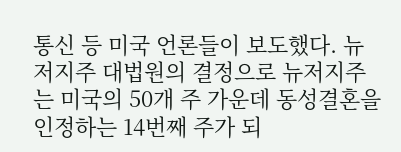통신 등 미국 언론들이 보도했다. 뉴저지주 대법원의 결정으로 뉴저지주는 미국의 50개 주 가운데 동성결혼을 인정하는 14번째 주가 되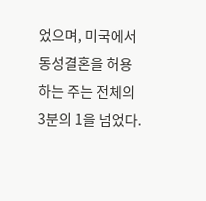었으며, 미국에서 동성결혼을 허용하는 주는 전체의 3분의 1을 넘었다.